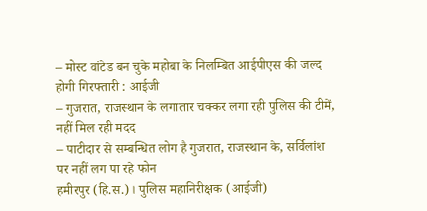– मोस्ट वांटेड बन चुके महोबा के निलम्बित आईपीएस की जल्द होगी गिरफ्तारी : आईजी
– गुजरात, राजस्थान के लगातार चक्कर लगा रही पुलिस की टीमें, नहीं मिल रही मदद
– पाटीदार से सम्बन्धित लोग है गुजरात, राजस्थान के, सर्विलांश पर नहीं लग पा रहे फोन
हमीरपुर (हि.स.)। पुलिस महानिरीक्षक (आईजी)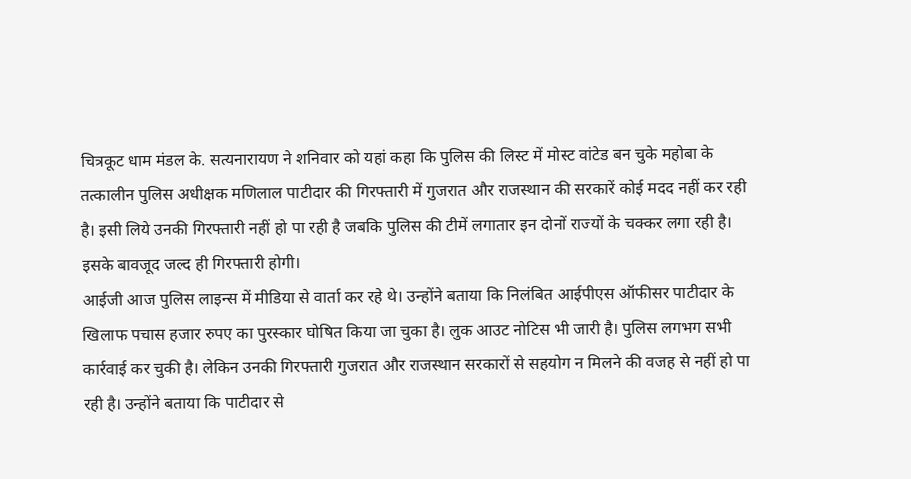चित्रकूट धाम मंडल के. सत्यनारायण ने शनिवार को यहां कहा कि पुलिस की लिस्ट में मोस्ट वांटेड बन चुके महोबा के तत्कालीन पुलिस अधीक्षक मणिलाल पाटीदार की गिरफ्तारी में गुजरात और राजस्थान की सरकारें कोई मदद नहीं कर रही है। इसी लिये उनकी गिरफ्तारी नहीं हो पा रही है जबकि पुलिस की टीमें लगातार इन दोनों राज्यों के चक्कर लगा रही है। इसके बावजूद जल्द ही गिरफ्तारी होगी।
आईजी आज पुलिस लाइन्स में मीडिया से वार्ता कर रहे थे। उन्होंने बताया कि निलंबित आईपीएस ऑफीसर पाटीदार के खिलाफ पचास हजार रुपए का पुरस्कार घोषित किया जा चुका है। लुक आउट नोटिस भी जारी है। पुलिस लगभग सभी कार्रवाई कर चुकी है। लेकिन उनकी गिरफ्तारी गुजरात और राजस्थान सरकारों से सहयोग न मिलने की वजह से नहीं हो पा रही है। उन्होंने बताया कि पाटीदार से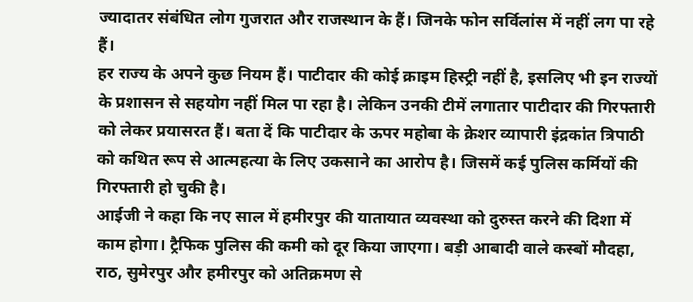ज्यादातर संबंधित लोग गुजरात और राजस्थान के हैं। जिनके फोन सर्विलांस में नहीं लग पा रहे हैं।
हर राज्य के अपने कुछ नियम हैं। पाटीदार की कोई क्राइम हिस्ट्री नहीं है, इसलिए भी इन राज्यों के प्रशासन से सहयोग नहीं मिल पा रहा है। लेकिन उनकी टीमें लगातार पाटीदार की गिरफ्तारी को लेकर प्रयासरत हैं। बता दें कि पाटीदार के ऊपर महोबा के क्रेशर व्यापारी इंद्रकांत त्रिपाठी को कथित रूप से आत्महत्या के लिए उकसाने का आरोप है। जिसमें कई पुलिस कर्मियों की गिरफ्तारी हो चुकी है।
आईजी ने कहा कि नए साल में हमीरपुर की यातायात व्यवस्था को दुरुस्त करने की दिशा में काम होगा। ट्रैफिक पुलिस की कमी को दूर किया जाएगा। बड़ी आबादी वाले कस्बों मौदहा, राठ, सुमेरपुर और हमीरपुर को अतिक्रमण से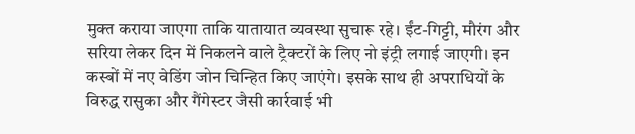मुक्त कराया जाएगा ताकि यातायात व्यवस्था सुचारू रहे। ईंट-गिट्टी, मौरंग और सरिया लेकर दिन में निकलने वाले ट्रैक्टरों के लिए नो इंट्री लगाई जाएगी। इन कस्बों में नए वेडिंग जोन चिन्हित किए जाएंगे। इसके साथ ही अपराधियों के विरुद्ध रासुका और गैंगेस्टर जैसी कार्रवाई भी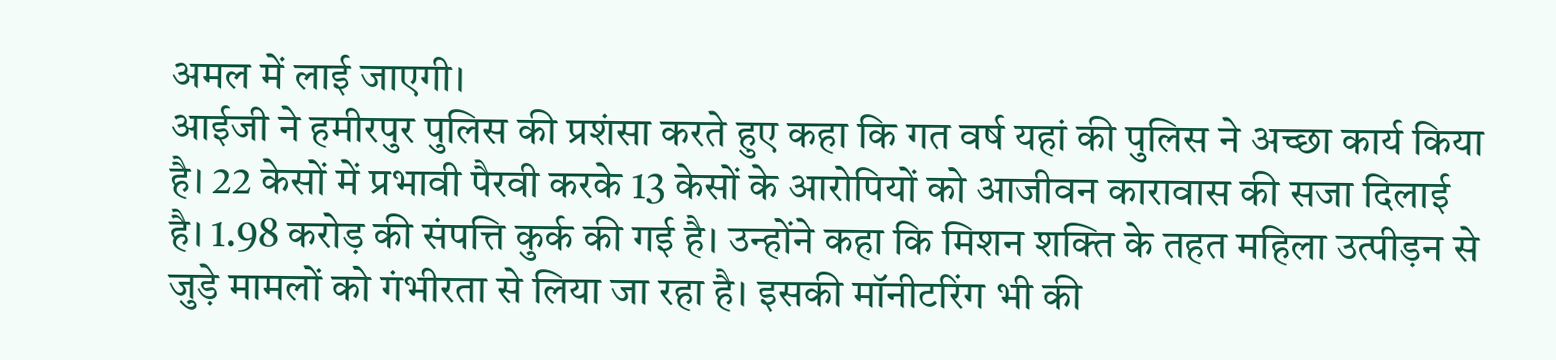अमल में लाई जाएगी।
आईजी ने हमीरपुर पुलिस की प्रशंसा करते हुए कहा कि गत वर्ष यहां की पुलिस ने अच्छा कार्य किया है। 22 केसों में प्रभावी पैरवी करके 13 केसों के आरोपियों को आजीवन कारावास की सजा दिलाई है। 1.98 करोड़ की संपत्ति कुर्क की गई है। उन्होंने कहा कि मिशन शक्ति के तहत महिला उत्पीड़न से जुड़े मामलों को गंभीरता से लिया जा रहा है। इसकी मॉनीटरिंग भी की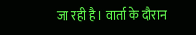जा रही है। वार्ता के दौरान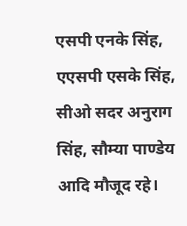एसपी एनके सिंह, एएसपी एसके सिंह, सीओ सदर अनुराग सिंह, सौम्या पाण्डेय आदि मौजूद रहे।